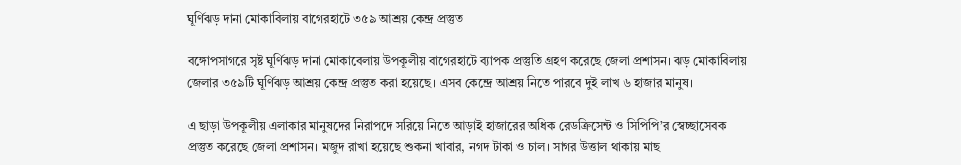ঘূর্ণিঝড় দানা মোকাবিলায় বাগেরহাটে ৩৫৯ আশ্রয় কেন্দ্র প্রস্তুত

বঙ্গোপসাগরে সৃষ্ট ঘূর্ণিঝড় দানা মোকাবেলায় উপকূলীয় বাগেরহাটে ব্যাপক প্রস্তুতি গ্রহণ করেছে জেলা প্রশাসন। ঝড় মোকাবিলায় জেলার ৩৫৯টি ঘূর্ণিঝড় আশ্রয় কেন্দ্র প্রস্তুত করা হয়েছে। এসব কেন্দ্রে আশ্রয় নিতে পারবে দুই লাখ ৬ হাজার মানুষ।

এ ছাড়া উপকূলীয় এলাকার মানুষদের নিরাপদে সরিয়ে নিতে আড়াই হাজারের অধিক রেডক্রিসেন্ট ও সিপিপি’র স্বেচ্ছাসেবক প্রস্তুত করেছে জেলা প্রশাসন। মজুদ রাখা হয়েছে শুকনা খাবার, নগদ টাকা ও চাল। সাগর উত্তাল থাকায় মাছ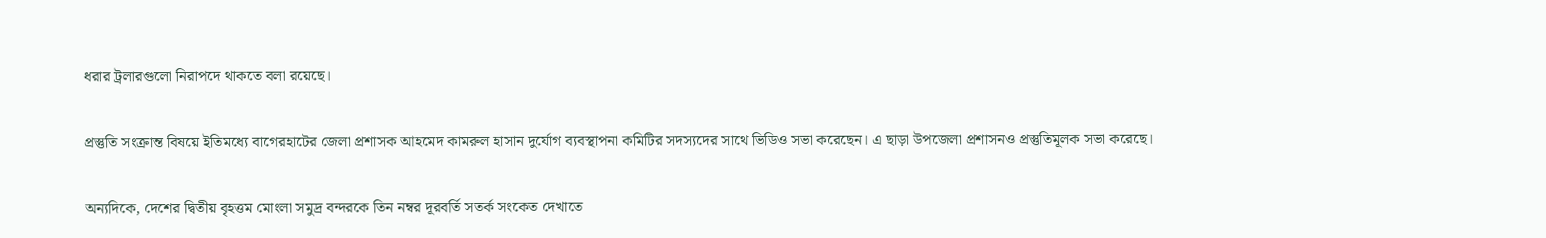ধরার ট্রলারগুলো নিরাপদে থাকতে বলা রয়েছে।

প্রস্তুতি সংক্রান্ত বিষয়ে ইতিমধ্যে বাগেরহাটের জেলা প্রশাসক আহমেদ কামরুল হাসান দুর্যোগ ব্যবস্থাপনা কমিটির সদস্যদের সাথে ভিডিও সভা করেছেন। এ ছাড়া উপজেলা প্রশাসনও প্রস্তুতিমূলক সভা করেছে।

অন্যদিকে, দেশের দ্বিতীয় বৃহত্তম মোংলা সমুদ্র বন্দরকে তিন নম্বর দূরবর্তি সতর্ক সংকেত দেখাতে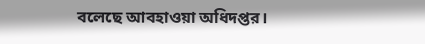বলেছে আবহাওয়া অধিদপ্তর।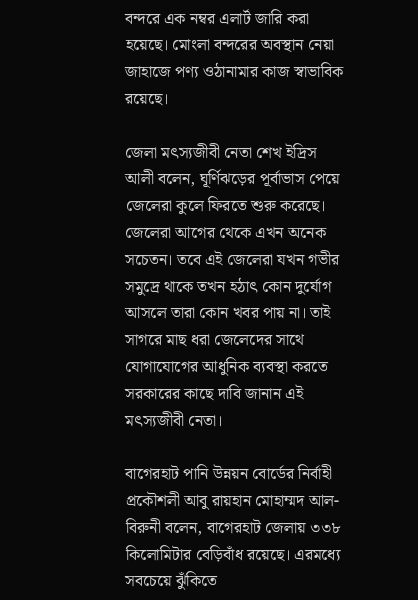বন্দরে এক নম্বর এলার্ট জারি করা হয়েছে। মোংলা বন্দরের অবস্থান নেয়া জাহাজে পণ্য ওঠানামার কাজ স্বাভাবিক রয়েছে।

জেলা মৎস্যজীবী নেতা শেখ ইদ্রিস আলী বলেন, ঘূর্ণিঝড়ের পূর্বাভাস পেয়ে জেলেরা কুলে ফিরতে শুরু করেছে। জেলেরা আগের থেকে এখন অনেক সচেতন। তবে এই জেলেরা যখন গভীর সমুদ্রে থাকে তখন হঠাৎ কোন দুর্যোগ আসলে তারা কোন খবর পায় না। তাই সাগরে মাছ ধরা জেলেদের সাথে যোগাযোগের আধুনিক ব্যবস্থা করতে সরকারের কাছে দাবি জানান এই মৎস্যজীবী নেতা।

বাগেরহাট পানি উন্নয়ন বোর্ডের নির্বাহী প্রকৌশলী আবু রায়হান মোহাম্মদ আল-বিরুনী বলেন, বাগেরহাট জেলায় ৩৩৮ কিলোমিটার বেড়িবাঁধ রয়েছে। এরমধ্যে সবচেয়ে ঝুঁকিতে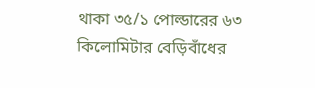থাকা ৩৫/১ পোল্ডারের ৬৩ কিলোমিটার বেড়িবাঁধের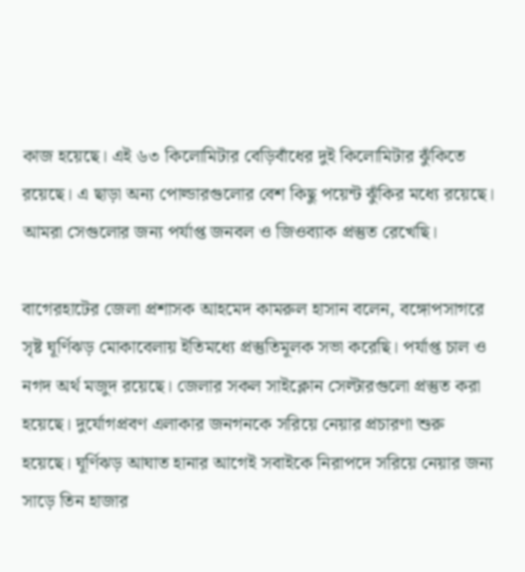কাজ হয়েছে। এই ৬৩ কিলোমিটার বেড়িবাঁধের দুই কিলোমিটার ঝুঁকিতে রয়েছে। এ ছাড়া অন্য পোল্ডারগুলোর বেশ কিছু পয়েন্ট ঝুঁকির মধ্যে রয়েছে। আমরা সেগুলোর জন্য পর্যাপ্ত জনবল ও জিওব্যাক প্রস্তুত রেখেছি।

বাগেরহাটের জেলা প্রশাসক আহমেদ কামরুল হাসান বলেন, বঙ্গোপসাগরে সৃষ্ট ঘূর্ণিঝড় মোকাবেলায় ইতিমধ্যে প্রস্তুতিমূলক সভা করেছি। পর্যাপ্ত চাল ও নগদ অর্থ মজুদ রয়েছে। জেলার সকল সাইক্লোন সেল্টারগুলো প্রস্তুত করা হয়েছে। দুর্যোগপ্রবণ এলাকার জনগনকে সরিয়ে নেয়ার প্রচারণা শুরু হয়েছে। ঘূর্ণিঝড় আঘাত হানার আগেই সবাইকে নিরাপদে সরিয়ে নেয়ার জন্য সাড়ে তিন হাজার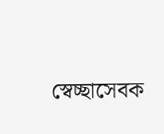স্বেচ্ছাসেবক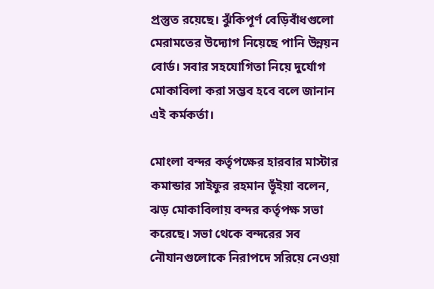প্রস্তুত রয়েছে। ঝুঁকিপূর্ণ বেড়িবাঁধগুলো মেরামতের উদ্যোগ নিয়েছে পানি উন্নয়ন বোর্ড। সবার সহযোগিতা নিয়ে দুর্যোগ মোকাবিলা করা সম্ভব হবে বলে জানান এই কর্মকর্তা।

মোংলা বন্দর কর্তৃপক্ষের হারবার মাস্টার কমান্ডার সাইফুর রহমান ভূঁইয়া বলেন, ঝড় মোকাবিলায় বন্দর কর্তৃপক্ষ সভা করেছে। সভা থেকে বন্দরের সব নৌযানগুলোকে নিরাপদে সরিয়ে নেওয়া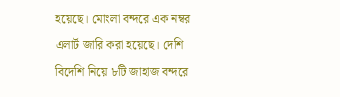হয়েছে। মোংলা বন্দরে এক নম্বর এলার্ট জারি করা হয়েছে। দেশি বিদেশি নিয়ে ৮টি জাহাজ বন্দরে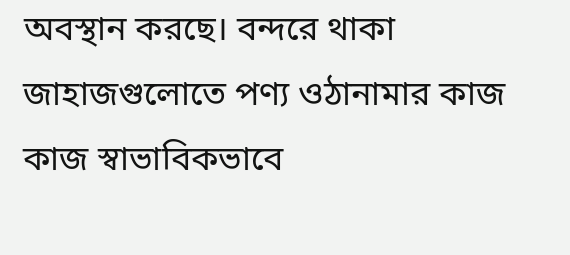অবস্থান করছে। বন্দরে থাকা জাহাজগুলোতে পণ্য ওঠানামার কাজ কাজ স্বাভাবিকভাবে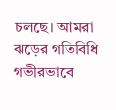চলছে। আমরা ঝড়ের গতিবিধি গভীরভাবে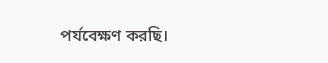পর্যবেক্ষণ করছি।